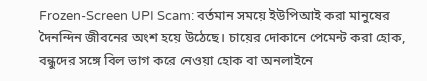Frozen-Screen UPI Scam: বর্তমান সময়ে ইউপিআই করা মানুষের দৈনন্দিন জীবনের অংশ হয়ে উঠেছে। চায়ের দোকানে পেমেন্ট করা হোক, বন্ধুদের সঙ্গে বিল ভাগ করে নেওয়া হোক বা অনলাইনে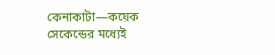কেনাকাটা—কয়েক সেকেন্ডের মধ্যেই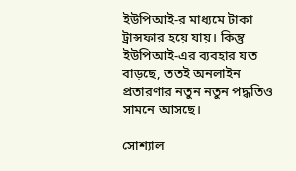ইউপিআই-র মাধ্যমে টাকা ট্রান্সফার হয়ে যায়। কিন্তু ইউপিআই-এর ব্যবহার যত বাড়ছে, ততই অনলাইন প্রতারণার নতুন নতুন পদ্ধতিও সামনে আসছে।

সোশ্যাল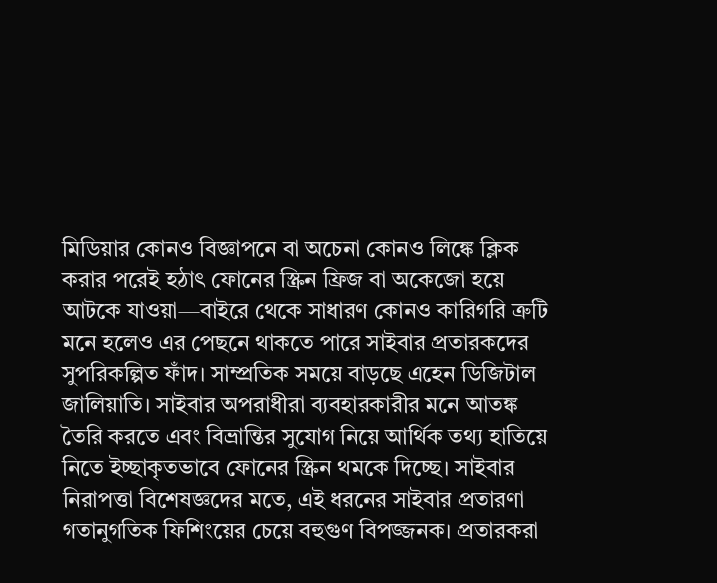মিডিয়ার কোনও বিজ্ঞাপনে বা অচেনা কোনও লিঙ্কে ক্লিক করার পরেই হঠাৎ ফোনের স্ক্রিন ফ্রিজ বা অকেজো হয়ে আটকে যাওয়া—বাইরে থেকে সাধারণ কোনও কারিগরি ত্রুটি মনে হলেও এর পেছনে থাকতে পারে সাইবার প্রতারকদের সুপরিকল্পিত ফাঁদ। সাম্প্রতিক সময়ে বাড়ছে এহেন ডিজিটাল জালিয়াতি। সাইবার অপরাধীরা ব্যবহারকারীর মনে আতঙ্ক তৈরি করতে এবং বিভ্রান্তির সুযোগ নিয়ে আর্থিক তথ্য হাতিয়ে নিতে ইচ্ছাকৃতভাবে ফোনের স্ক্রিন থমকে দিচ্ছে। সাইবার নিরাপত্তা বিশেষজ্ঞদের মতে, এই ধরনের সাইবার প্রতারণা গতানুগতিক ফিশিংয়ের চেয়ে বহুগুণ বিপজ্জনক। প্রতারকরা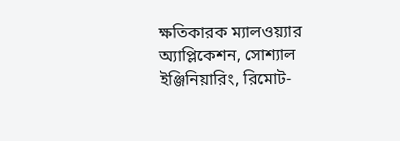ক্ষতিকারক ম্যালওয়্যার অ্যাপ্লিকেশন, সোশ্যাল ইঞ্জিনিয়ারিং, রিমোট-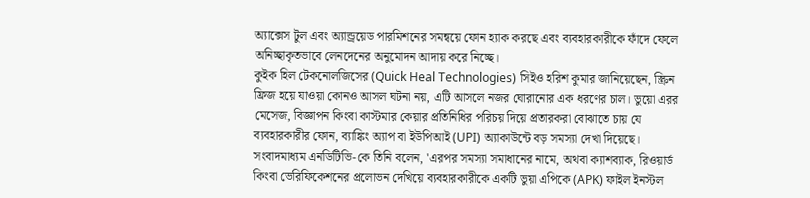অ্যাক্সেস টুল এবং অ্যান্ড্রয়েড পারমিশনের সমন্বয়ে ফোন হ্যাক করছে এবং ব্যবহারকারীকে ফাঁদে ফেলে অনিচ্ছাকৃতভাবে লেনদেনের অনুমোদন আদায় করে নিচ্ছে।
কুইক হিল টেকনোলজিসের (Quick Heal Technologies) সিইও হরিশ কুমার জানিয়েছেন, স্ক্রিন ফ্রিজ হয়ে যাওয়া কোনও আসল ঘটনা নয়, এটি আসলে নজর ঘোরানোর এক ধরণের চাল। ভুয়ো এরর মেসেজ, বিজ্ঞাপন কিংবা কাস্টমার কেয়ার প্রতিনিধির পরিচয় দিয়ে প্রতারকরা বোঝাতে চায় যে ব্যবহারকারীর ফোন, ব্যাঙ্কিং অ্যাপ বা ইউপিআই (UPI) অ্যাকাউন্টে বড় সমস্যা দেখা দিয়েছে। সংবাদমাধ্যম এনডিটিভি-কে তিনি বলেন, 'এরপর সমস্যা সমাধানের নামে, অথবা ক্যাশব্যাক, রিওয়ার্ড কিংবা ভেরিফিকেশনের প্রলোভন দেখিয়ে ব্যবহারকারীকে একটি ভুয়া এপিকে (APK) ফাইল ইনস্টল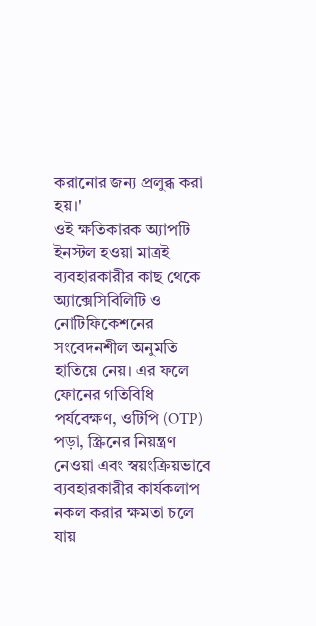করানোর জন্য প্রলুব্ধ করা হয়।'
ওই ক্ষতিকারক অ্যাপটি ইনস্টল হওয়া মাত্রই ব্যবহারকারীর কাছ থেকে অ্যাক্সেসিবিলিটি ও নোটিফিকেশনের সংবেদনশীল অনুমতি হাতিয়ে নেয়। এর ফলে ফোনের গতিবিধি পর্যবেক্ষণ, ওটিপি (OTP) পড়া, স্ক্রিনের নিয়ন্ত্রণ নেওয়া এবং স্বয়ংক্রিয়ভাবে ব্যবহারকারীর কার্যকলাপ নকল করার ক্ষমতা চলে যায়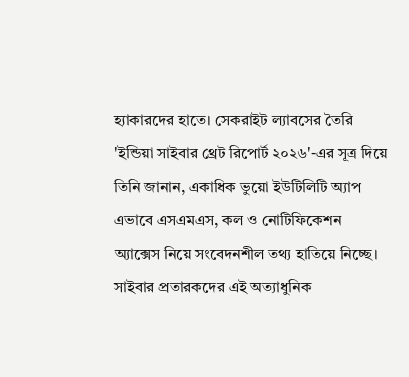হ্যাকারদের হাতে। সেকরাইট ল্যাবসের তৈরি 'ইন্ডিয়া সাইবার থ্রেট রিপোর্ট ২০২৬'-এর সূত্র দিয়ে তিনি জানান, একাধিক ভুয়ো ইউটিলিটি অ্যাপ এভাবে এসএমএস, কল ও নোটিফিকেশন অ্যাক্সেস নিয়ে সংবেদনশীল তথ্য হাতিয়ে নিচ্ছে। সাইবার প্রতারকদের এই অত্যাধুনিক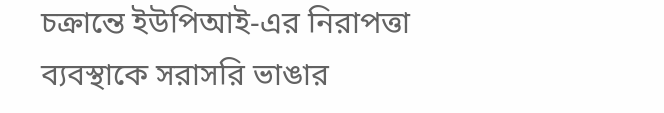চক্রান্তে ইউপিআই-এর নিরাপত্তা ব্যবস্থাকে সরাসরি ভাঙার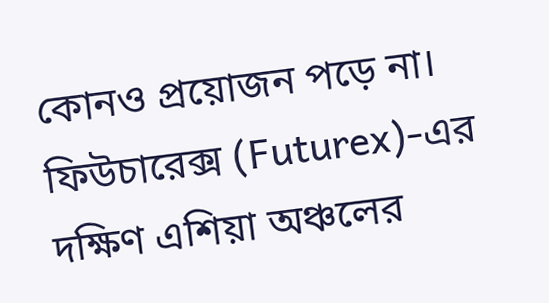কোনও প্রয়োজন পড়ে না। ফিউচারেক্স (Futurex)-এর দক্ষিণ এশিয়া অঞ্চলের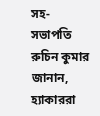সহ-সভাপতি রুচিন কুমার জানান, হ্যাকাররা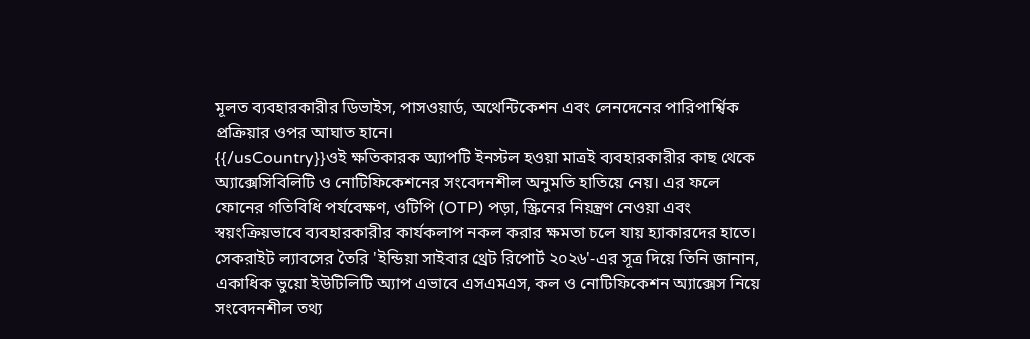মূলত ব্যবহারকারীর ডিভাইস, পাসওয়ার্ড, অথেন্টিকেশন এবং লেনদেনের পারিপার্শ্বিক প্রক্রিয়ার ওপর আঘাত হানে।
{{/usCountry}}ওই ক্ষতিকারক অ্যাপটি ইনস্টল হওয়া মাত্রই ব্যবহারকারীর কাছ থেকে অ্যাক্সেসিবিলিটি ও নোটিফিকেশনের সংবেদনশীল অনুমতি হাতিয়ে নেয়। এর ফলে ফোনের গতিবিধি পর্যবেক্ষণ, ওটিপি (OTP) পড়া, স্ক্রিনের নিয়ন্ত্রণ নেওয়া এবং স্বয়ংক্রিয়ভাবে ব্যবহারকারীর কার্যকলাপ নকল করার ক্ষমতা চলে যায় হ্যাকারদের হাতে। সেকরাইট ল্যাবসের তৈরি 'ইন্ডিয়া সাইবার থ্রেট রিপোর্ট ২০২৬'-এর সূত্র দিয়ে তিনি জানান, একাধিক ভুয়ো ইউটিলিটি অ্যাপ এভাবে এসএমএস, কল ও নোটিফিকেশন অ্যাক্সেস নিয়ে সংবেদনশীল তথ্য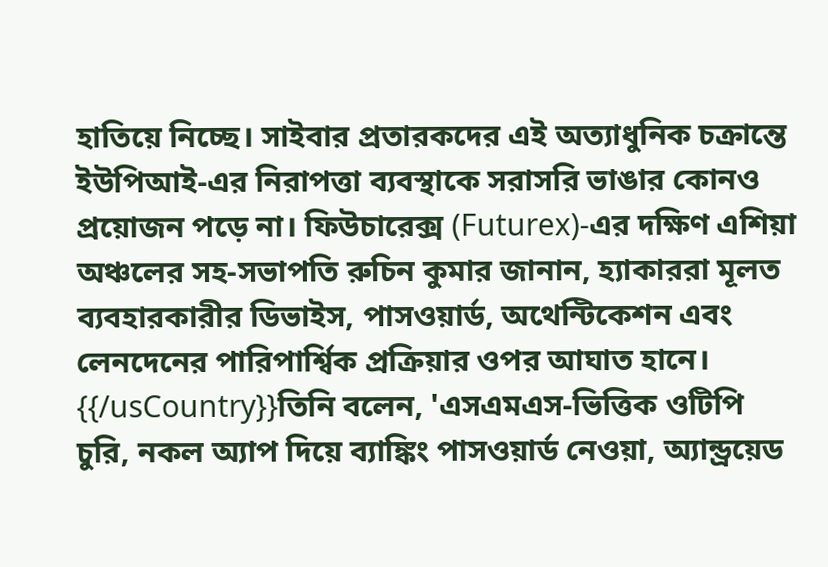হাতিয়ে নিচ্ছে। সাইবার প্রতারকদের এই অত্যাধুনিক চক্রান্তে ইউপিআই-এর নিরাপত্তা ব্যবস্থাকে সরাসরি ভাঙার কোনও প্রয়োজন পড়ে না। ফিউচারেক্স (Futurex)-এর দক্ষিণ এশিয়া অঞ্চলের সহ-সভাপতি রুচিন কুমার জানান, হ্যাকাররা মূলত ব্যবহারকারীর ডিভাইস, পাসওয়ার্ড, অথেন্টিকেশন এবং লেনদেনের পারিপার্শ্বিক প্রক্রিয়ার ওপর আঘাত হানে।
{{/usCountry}}তিনি বলেন, 'এসএমএস-ভিত্তিক ওটিপি চুরি, নকল অ্যাপ দিয়ে ব্যাঙ্কিং পাসওয়ার্ড নেওয়া, অ্যান্ড্রয়েড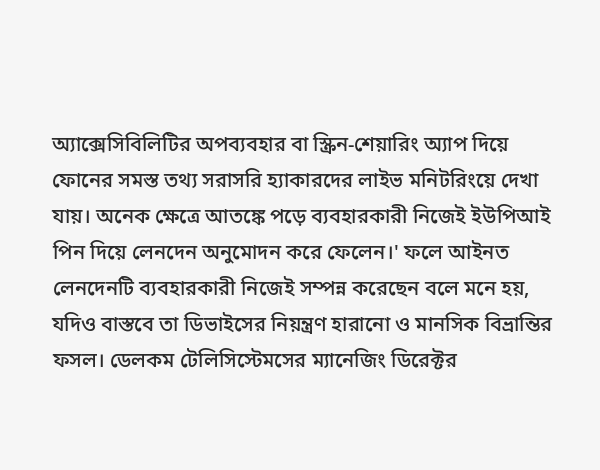অ্যাক্সেসিবিলিটির অপব্যবহার বা স্ক্রিন-শেয়ারিং অ্যাপ দিয়ে ফোনের সমস্ত তথ্য সরাসরি হ্যাকারদের লাইভ মনিটরিংয়ে দেখা যায়। অনেক ক্ষেত্রে আতঙ্কে পড়ে ব্যবহারকারী নিজেই ইউপিআই পিন দিয়ে লেনদেন অনুমোদন করে ফেলেন।' ফলে আইনত লেনদেনটি ব্যবহারকারী নিজেই সম্পন্ন করেছেন বলে মনে হয়, যদিও বাস্তবে তা ডিভাইসের নিয়ন্ত্রণ হারানো ও মানসিক বিভ্রান্তির ফসল। ডেলকম টেলিসিস্টেমসের ম্যানেজিং ডিরেক্টর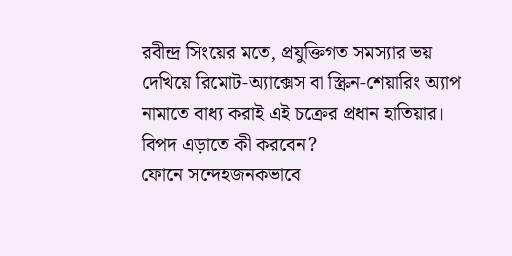রবীন্দ্র সিংয়ের মতে, প্রযুক্তিগত সমস্যার ভয় দেখিয়ে রিমোট-অ্যাক্সেস বা স্ক্রিন-শেয়ারিং অ্যাপ নামাতে বাধ্য করাই এই চক্রের প্রধান হাতিয়ার।
বিপদ এড়াতে কী করবেন?
ফোনে সন্দেহজনকভাবে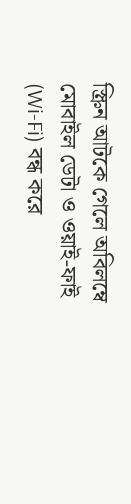স্ক্রিন আটকে গেলে অবিলম্বে মোবাইল ডেটা ও ওয়াই-ফাই (Wi-Fi) বন্ধ করে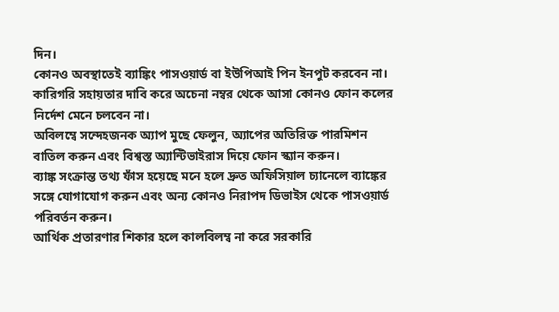দিন।
কোনও অবস্থাতেই ব্যাঙ্কিং পাসওয়ার্ড বা ইউপিআই পিন ইনপুট করবেন না।
কারিগরি সহায়তার দাবি করে অচেনা নম্বর থেকে আসা কোনও ফোন কলের নির্দেশ মেনে চলবেন না।
অবিলম্বে সন্দেহজনক অ্যাপ মুছে ফেলুন, অ্যাপের অতিরিক্ত পারমিশন বাতিল করুন এবং বিশ্বস্ত অ্যান্টিভাইরাস দিয়ে ফোন স্ক্যান করুন।
ব্যাঙ্ক সংক্রান্ত তথ্য ফাঁস হয়েছে মনে হলে দ্রুত অফিসিয়াল চ্যানেলে ব্যাঙ্কের সঙ্গে যোগাযোগ করুন এবং অন্য কোনও নিরাপদ ডিভাইস থেকে পাসওয়ার্ড পরিবর্তন করুন।
আর্থিক প্রতারণার শিকার হলে কালবিলম্ব না করে সরকারি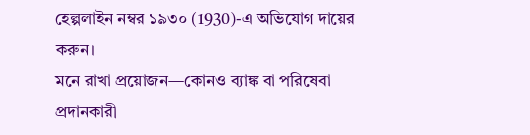হেল্পলাইন নম্বর ১৯৩০ (1930)-এ অভিযোগ দায়ের করুন।
মনে রাখা প্রয়োজন—কোনও ব্যাঙ্ক বা পরিষেবা প্রদানকারী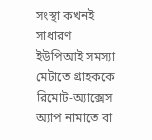সংস্থা কখনই সাধারণ ইউপিআই সমস্যা মেটাতে গ্রাহককে রিমোট-অ্যাক্সেস অ্যাপ নামাতে বা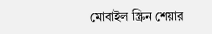মোবাইল স্ক্রিন শেয়ার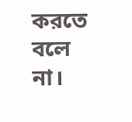করতে বলে না।